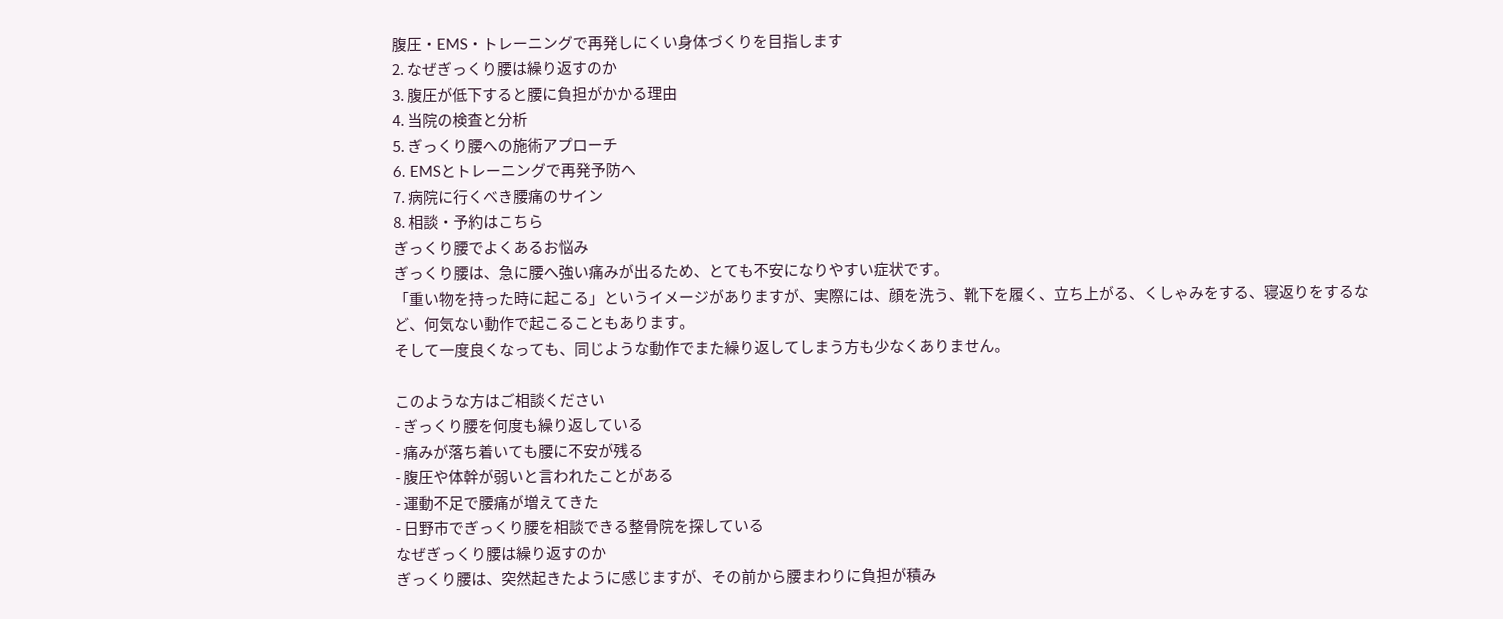腹圧・EMS・トレーニングで再発しにくい身体づくりを目指します
2. なぜぎっくり腰は繰り返すのか
3. 腹圧が低下すると腰に負担がかかる理由
4. 当院の検査と分析
5. ぎっくり腰への施術アプローチ
6. EMSとトレーニングで再発予防へ
7. 病院に行くべき腰痛のサイン
8. 相談・予約はこちら
ぎっくり腰でよくあるお悩み
ぎっくり腰は、急に腰へ強い痛みが出るため、とても不安になりやすい症状です。
「重い物を持った時に起こる」というイメージがありますが、実際には、顔を洗う、靴下を履く、立ち上がる、くしゃみをする、寝返りをするなど、何気ない動作で起こることもあります。
そして一度良くなっても、同じような動作でまた繰り返してしまう方も少なくありません。

このような方はご相談ください
- ぎっくり腰を何度も繰り返している
- 痛みが落ち着いても腰に不安が残る
- 腹圧や体幹が弱いと言われたことがある
- 運動不足で腰痛が増えてきた
- 日野市でぎっくり腰を相談できる整骨院を探している
なぜぎっくり腰は繰り返すのか
ぎっくり腰は、突然起きたように感じますが、その前から腰まわりに負担が積み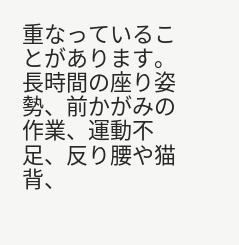重なっていることがあります。
長時間の座り姿勢、前かがみの作業、運動不足、反り腰や猫背、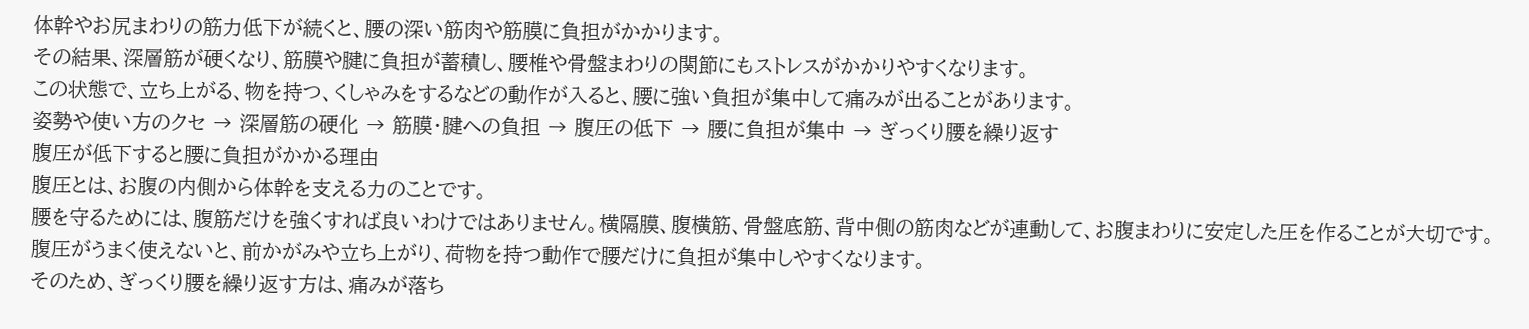体幹やお尻まわりの筋力低下が続くと、腰の深い筋肉や筋膜に負担がかかります。
その結果、深層筋が硬くなり、筋膜や腱に負担が蓄積し、腰椎や骨盤まわりの関節にもストレスがかかりやすくなります。
この状態で、立ち上がる、物を持つ、くしゃみをするなどの動作が入ると、腰に強い負担が集中して痛みが出ることがあります。
姿勢や使い方のクセ → 深層筋の硬化 → 筋膜・腱への負担 → 腹圧の低下 → 腰に負担が集中 → ぎっくり腰を繰り返す
腹圧が低下すると腰に負担がかかる理由
腹圧とは、お腹の内側から体幹を支える力のことです。
腰を守るためには、腹筋だけを強くすれば良いわけではありません。横隔膜、腹横筋、骨盤底筋、背中側の筋肉などが連動して、お腹まわりに安定した圧を作ることが大切です。
腹圧がうまく使えないと、前かがみや立ち上がり、荷物を持つ動作で腰だけに負担が集中しやすくなります。
そのため、ぎっくり腰を繰り返す方は、痛みが落ち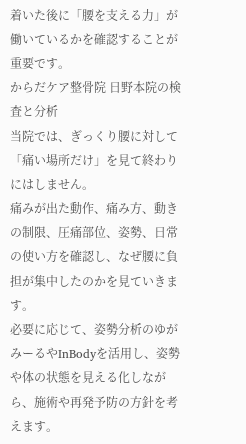着いた後に「腰を支える力」が働いているかを確認することが重要です。
からだケア整骨院 日野本院の検査と分析
当院では、ぎっくり腰に対して「痛い場所だけ」を見て終わりにはしません。
痛みが出た動作、痛み方、動きの制限、圧痛部位、姿勢、日常の使い方を確認し、なぜ腰に負担が集中したのかを見ていきます。
必要に応じて、姿勢分析のゆがみーるやInBodyを活用し、姿勢や体の状態を見える化しながら、施術や再発予防の方針を考えます。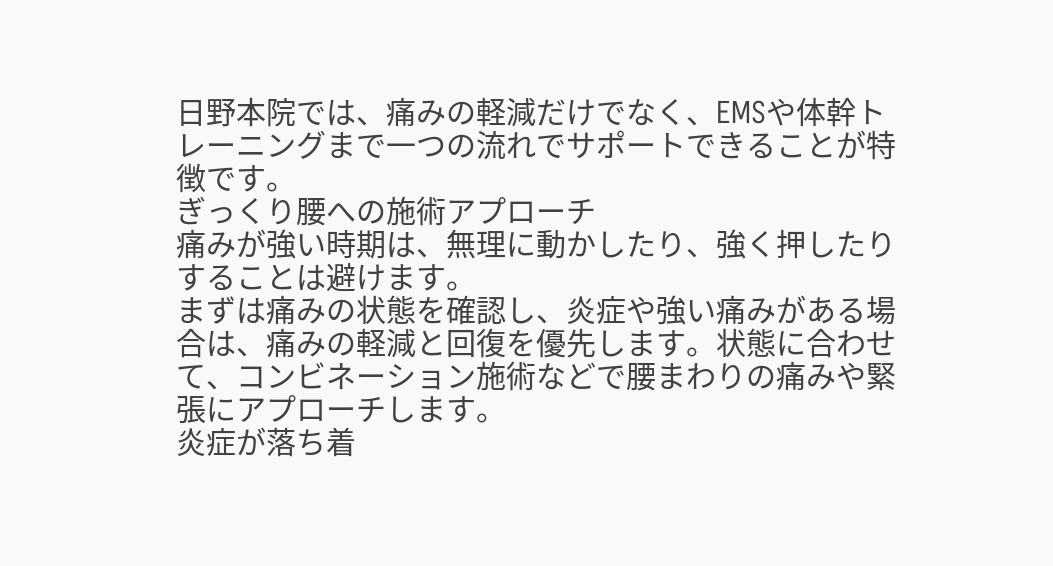日野本院では、痛みの軽減だけでなく、EMSや体幹トレーニングまで一つの流れでサポートできることが特徴です。
ぎっくり腰への施術アプローチ
痛みが強い時期は、無理に動かしたり、強く押したりすることは避けます。
まずは痛みの状態を確認し、炎症や強い痛みがある場合は、痛みの軽減と回復を優先します。状態に合わせて、コンビネーション施術などで腰まわりの痛みや緊張にアプローチします。
炎症が落ち着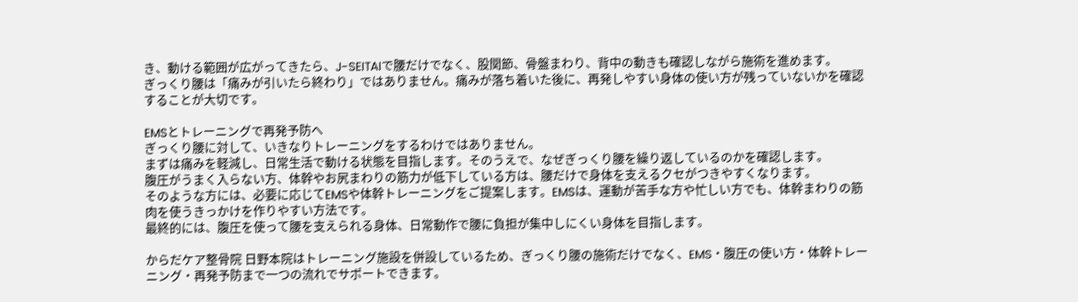き、動ける範囲が広がってきたら、J-SEITAIで腰だけでなく、股関節、骨盤まわり、背中の動きも確認しながら施術を進めます。
ぎっくり腰は「痛みが引いたら終わり」ではありません。痛みが落ち着いた後に、再発しやすい身体の使い方が残っていないかを確認することが大切です。

EMSとトレーニングで再発予防へ
ぎっくり腰に対して、いきなりトレーニングをするわけではありません。
まずは痛みを軽減し、日常生活で動ける状態を目指します。そのうえで、なぜぎっくり腰を繰り返しているのかを確認します。
腹圧がうまく入らない方、体幹やお尻まわりの筋力が低下している方は、腰だけで身体を支えるクセがつきやすくなります。
そのような方には、必要に応じてEMSや体幹トレーニングをご提案します。EMSは、運動が苦手な方や忙しい方でも、体幹まわりの筋肉を使うきっかけを作りやすい方法です。
最終的には、腹圧を使って腰を支えられる身体、日常動作で腰に負担が集中しにくい身体を目指します。

からだケア整骨院 日野本院はトレーニング施設を併設しているため、ぎっくり腰の施術だけでなく、EMS・腹圧の使い方・体幹トレーニング・再発予防まで一つの流れでサポートできます。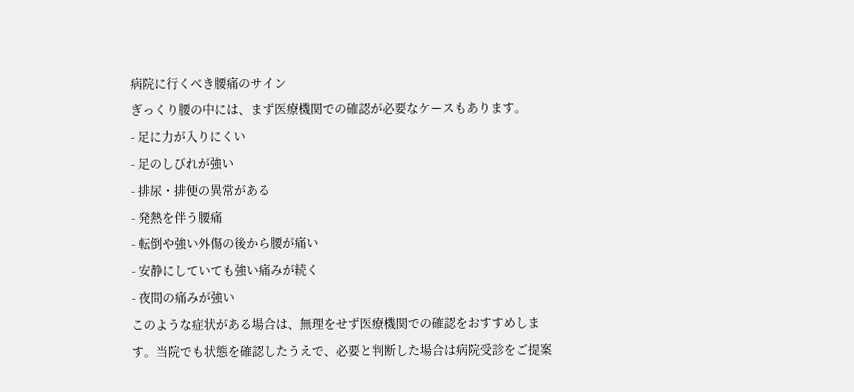病院に行くべき腰痛のサイン
ぎっくり腰の中には、まず医療機関での確認が必要なケースもあります。
- 足に力が入りにくい
- 足のしびれが強い
- 排尿・排便の異常がある
- 発熱を伴う腰痛
- 転倒や強い外傷の後から腰が痛い
- 安静にしていても強い痛みが続く
- 夜間の痛みが強い
このような症状がある場合は、無理をせず医療機関での確認をおすすめします。当院でも状態を確認したうえで、必要と判断した場合は病院受診をご提案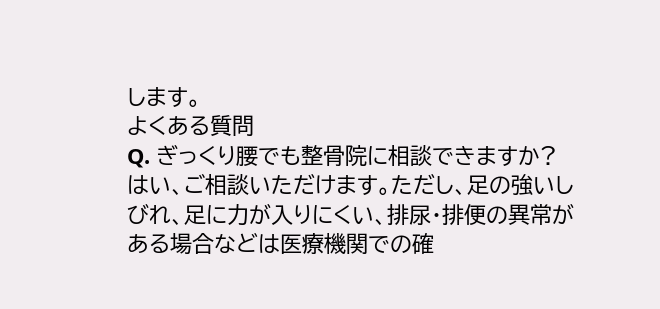します。
よくある質問
Q. ぎっくり腰でも整骨院に相談できますか?
はい、ご相談いただけます。ただし、足の強いしびれ、足に力が入りにくい、排尿・排便の異常がある場合などは医療機関での確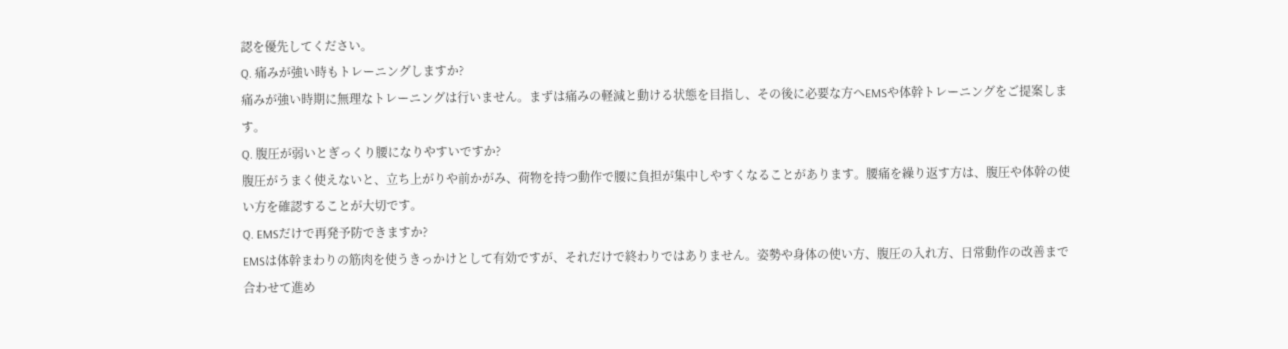認を優先してください。
Q. 痛みが強い時もトレーニングしますか?
痛みが強い時期に無理なトレーニングは行いません。まずは痛みの軽減と動ける状態を目指し、その後に必要な方へEMSや体幹トレーニングをご提案します。
Q. 腹圧が弱いとぎっくり腰になりやすいですか?
腹圧がうまく使えないと、立ち上がりや前かがみ、荷物を持つ動作で腰に負担が集中しやすくなることがあります。腰痛を繰り返す方は、腹圧や体幹の使い方を確認することが大切です。
Q. EMSだけで再発予防できますか?
EMSは体幹まわりの筋肉を使うきっかけとして有効ですが、それだけで終わりではありません。姿勢や身体の使い方、腹圧の入れ方、日常動作の改善まで合わせて進め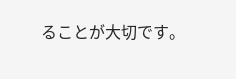ることが大切です。